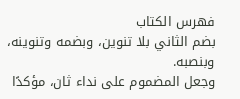فهرس الكتاب
بضم الثاني بلا تنوين، وبضمه وتنوينه، وبنصبه.
وجعل المضموم على نداء ثان، مؤكدًا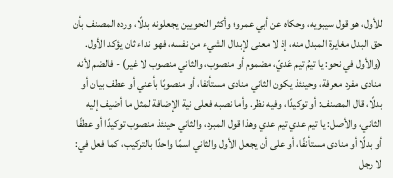للأول، هو قول سيبويه، وحكاه عن أبي عمرو؛ وأكثر النحويين يجعلونه بدلًا، ورده المصنف بأن حق البدل مغايرة المبدل منه، إذ لا معنى لإبدال الشيء من نفسه، فهو نداء ثان يؤكد الأول.
(والأول في نحو: يا تيمُ تيم عَديّ، مضموم أو منصوب، والثاني منصوب لا غير) - فالضم لأنه منادى مفرد معرفة، وحينئذ يكون الثاني منادى مستأنفا، أو منصوبًا بأعني أو عطف بيان أو بدلًا، قال المصنف: أو توكيدًا، وفيه نظر. وأما نصبه فعلى نية الإضافة لمثل ما أضيف إليه الثاني، والأصل: يا تيم عدي تيم عدي وهذا قول المبرد، والثاني حينئذ منصوب توكيدًا أو عطفًا أو بدلًا أو منادى مستأنفًا، أو على أن يجعل الأول والثاني اسمًا واحدًا بالتركيب، كما فعل في: لا رجل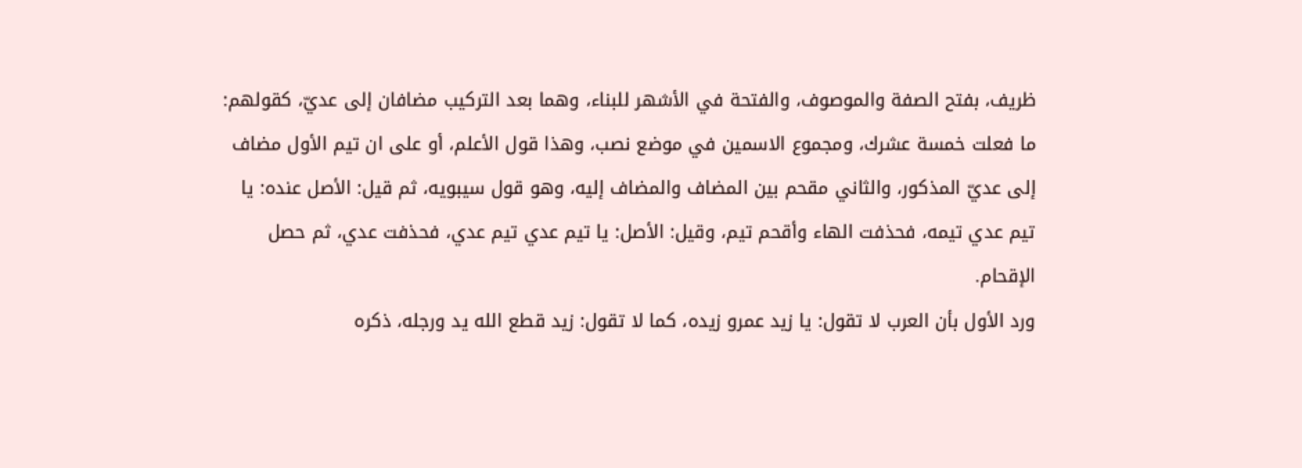ظريف، بفتح الصفة والموصوف، والفتحة في الأشهر للبناء، وهما بعد التركيب مضافان إلى عديّ، كقولهم: ما فعلت خمسة عشرك، ومجموع الاسمين في موضع نصب، وهذا قول الأعلم، أو على ان تيم الأول مضاف إلى عديّ المذكور، والثاني مقحم بين المضاف والمضاف إليه، وهو قول سيبويه، ثم قيل: الأصل عنده: يا تيم عدي تيمه، فحذفت الهاء وأقحم تيم، وقيل: الأصل: يا تيم عدي تيم عدي، فحذفت عدي، ثم حصل الإقحام.
ورد الأول بأن العرب لا تقول: يا زيد عمرو زيده، كما لا تقول: زيد قطع الله يد ورجله، ذكره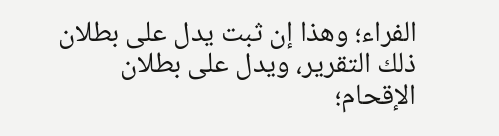الفراء؛ وهذا إن ثبت يدل على بطلان ذلك التقرير، ويدل على بطلان الإقحام؛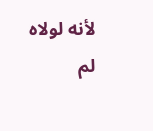لأنه لولاه لم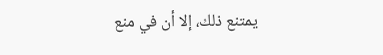يمتنع ذلك، إلا أن في منع